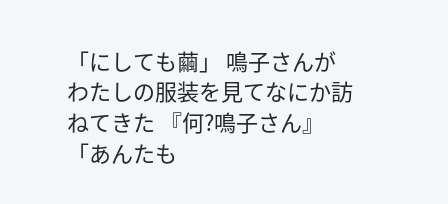「にしても繭」 鳴子さんがわたしの服装を見てなにか訪ねてきた 『何?鳴子さん』 「あんたも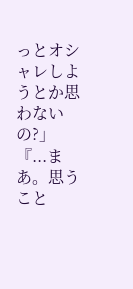っとオシャレしようとか思わないの?」 『...まあ。思うこと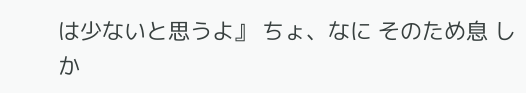は少ないと思うよ』 ちょ、なに そのため息 しか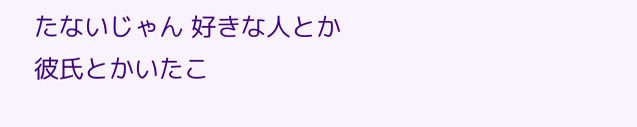たないじゃん 好きな人とか彼氏とかいたこ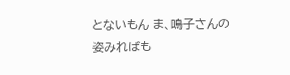とないもん ま、鳴子さんの姿みればも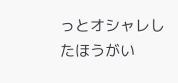っとオシャレしたほうがい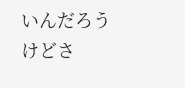いんだろう けどさ